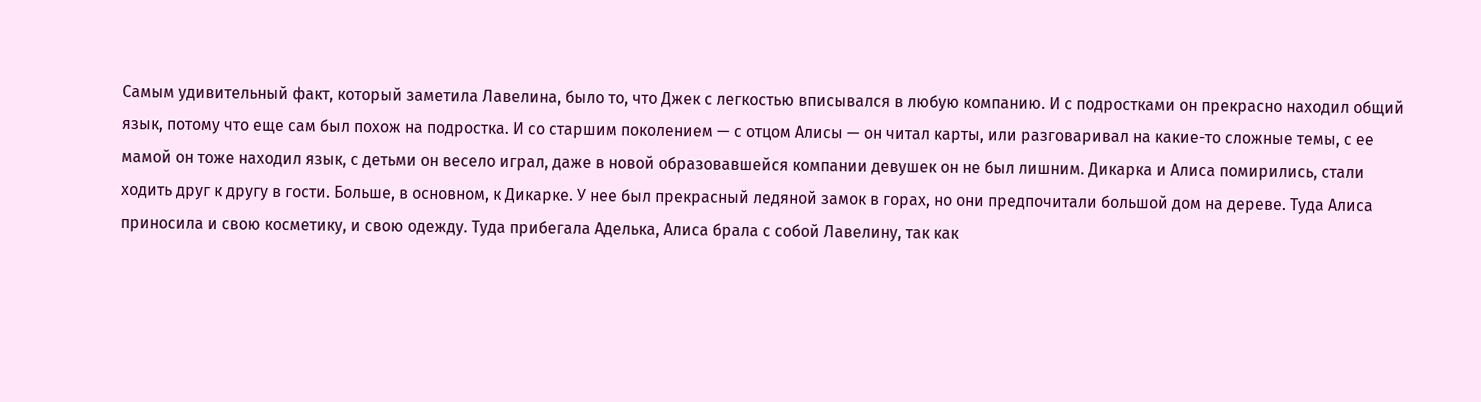Самым удивительный факт, который заметила Лавелина, было то, что Джек с легкостью вписывался в любую компанию. И с подростками он прекрасно находил общий язык, потому что еще сам был похож на подростка. И со старшим поколением — с отцом Алисы — он читал карты, или разговаривал на какие-то сложные темы, с ее мамой он тоже находил язык, с детьми он весело играл, даже в новой образовавшейся компании девушек он не был лишним. Дикарка и Алиса помирились, стали ходить друг к другу в гости. Больше, в основном, к Дикарке. У нее был прекрасный ледяной замок в горах, но они предпочитали большой дом на дереве. Туда Алиса приносила и свою косметику, и свою одежду. Туда прибегала Аделька, Алиса брала с собой Лавелину, так как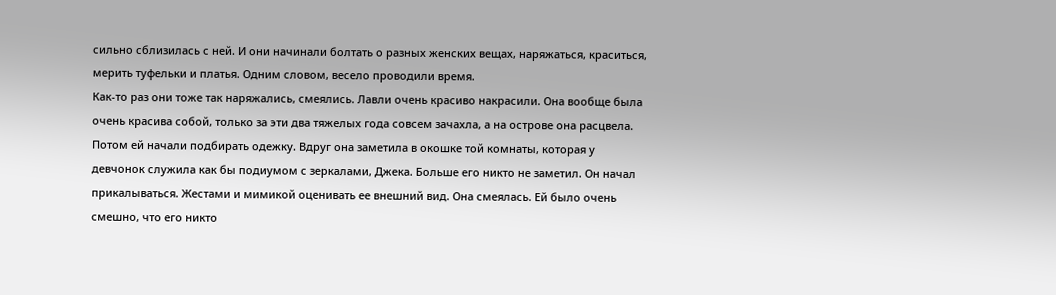сильно сблизилась с ней. И они начинали болтать о разных женских вещах, наряжаться, краситься, мерить туфельки и платья. Одним словом, весело проводили время.
Как-то раз они тоже так наряжались, смеялись. Лавли очень красиво накрасили. Она вообще была очень красива собой, только за эти два тяжелых года совсем зачахла, а на острове она расцвела. Потом ей начали подбирать одежку. Вдруг она заметила в окошке той комнаты, которая у девчонок служила как бы подиумом с зеркалами, Джека. Больше его никто не заметил. Он начал прикалываться. Жестами и мимикой оценивать ее внешний вид. Она смеялась. Ей было очень смешно, что его никто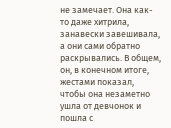не замечает. Она как-то даже хитрила, занавески завешивала, а они сами обратно раскрывались. В общем, он, в конечном итоге, жестами показал, чтобы она незаметно ушла от девчонок и пошла с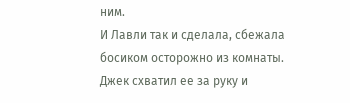ним.
И Лавли так и сделала, сбежала босиком осторожно из комнаты. Джек схватил ее за руку и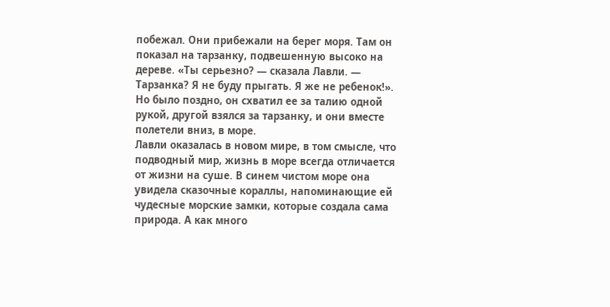побежал. Они прибежали на берег моря. Там он показал на тарзанку, подвешенную высоко на дереве. «Ты серьезно? — сказала Лавли. — Тарзанка? Я не буду прыгать. Я же не ребенок!». Но было поздно, он схватил ее за талию одной рукой, другой взялся за тарзанку, и они вместе полетели вниз, в море.
Лавли оказалась в новом мире, в том смысле, что подводный мир, жизнь в море всегда отличается от жизни на суше. В синем чистом море она увидела сказочные кораллы, напоминающие ей чудесные морские замки, которые создала сама природа. А как много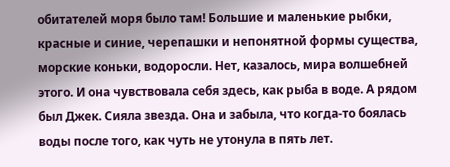обитателей моря было там! Большие и маленькие рыбки, красные и синие, черепашки и непонятной формы существа, морские коньки, водоросли. Нет, казалось, мира волшебней этого. И она чувствовала себя здесь, как рыба в воде. А рядом был Джек. Сияла звезда. Она и забыла, что когда-то боялась воды после того, как чуть не утонула в пять лет.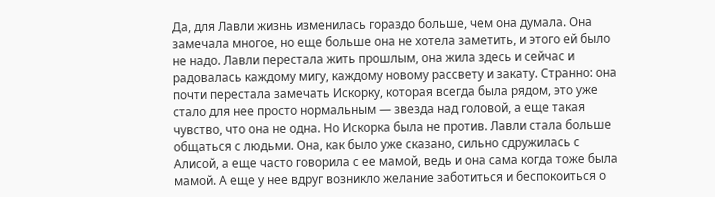Да, для Лавли жизнь изменилась гораздо больше, чем она думала. Она замечала многое, но еще больше она не хотела заметить, и этого ей было не надо. Лавли перестала жить прошлым, она жила здесь и сейчас и радовалась каждому мигу, каждому новому рассвету и закату. Странно: она почти перестала замечать Искорку, которая всегда была рядом, это уже стало для нее просто нормальным — звезда над головой, а еще такая чувство, что она не одна. Но Искорка была не против. Лавли стала больше общаться с людьми. Она, как было уже сказано, сильно сдружилась с Алисой, а еще часто говорила с ее мамой, ведь и она сама когда тоже была мамой. А еще у нее вдруг возникло желание заботиться и беспокоиться о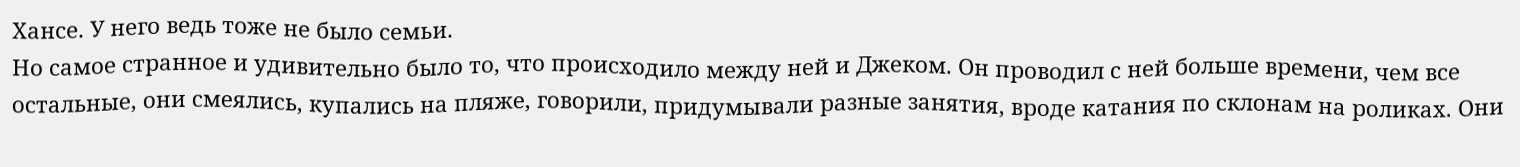Хансе. У него ведь тоже не было семьи.
Но самое странное и удивительно было то, что происходило между ней и Джеком. Он проводил с ней больше времени, чем все остальные, они смеялись, купались на пляже, говорили, придумывали разные занятия, вроде катания по склонам на роликах. Они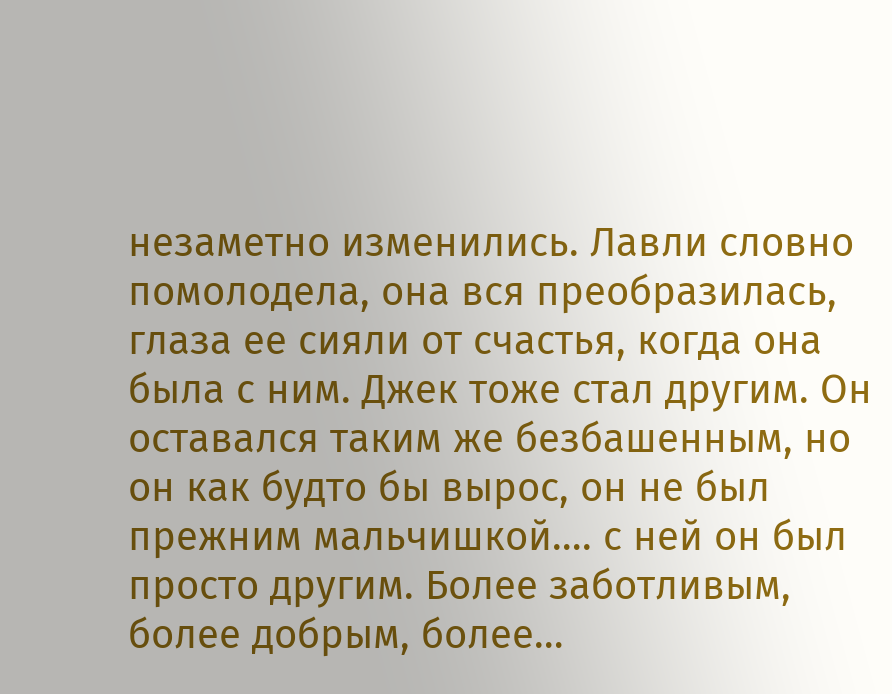незаметно изменились. Лавли словно помолодела, она вся преобразилась, глаза ее сияли от счастья, когда она была с ним. Джек тоже стал другим. Он оставался таким же безбашенным, но он как будто бы вырос, он не был прежним мальчишкой…. с ней он был просто другим. Более заботливым, более добрым, более…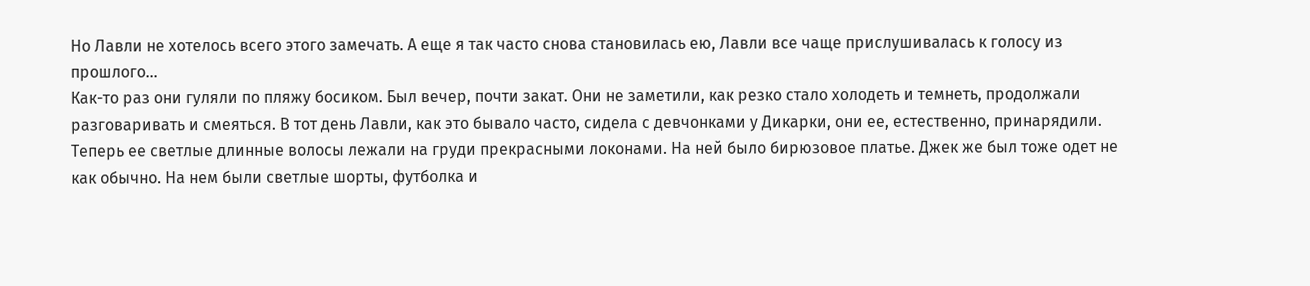Но Лавли не хотелось всего этого замечать. А еще я так часто снова становилась ею, Лавли все чаще прислушивалась к голосу из прошлого…
Как-то раз они гуляли по пляжу босиком. Был вечер, почти закат. Они не заметили, как резко стало холодеть и темнеть, продолжали разговаривать и смеяться. В тот день Лавли, как это бывало часто, сидела с девчонками у Дикарки, они ее, естественно, принарядили. Теперь ее светлые длинные волосы лежали на груди прекрасными локонами. На ней было бирюзовое платье. Джек же был тоже одет не как обычно. На нем были светлые шорты, футболка и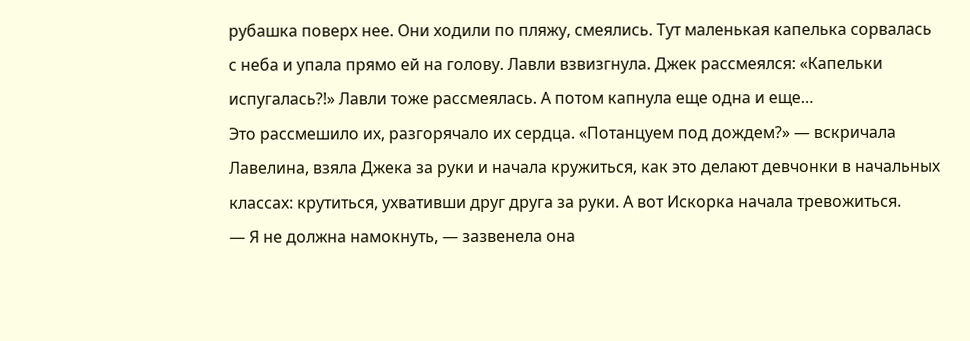рубашка поверх нее. Они ходили по пляжу, смеялись. Тут маленькая капелька сорвалась с неба и упала прямо ей на голову. Лавли взвизгнула. Джек рассмеялся: «Капельки испугалась?!» Лавли тоже рассмеялась. А потом капнула еще одна и еще…
Это рассмешило их, разгорячало их сердца. «Потанцуем под дождем?» — вскричала Лавелина, взяла Джека за руки и начала кружиться, как это делают девчонки в начальных классах: крутиться, ухвативши друг друга за руки. А вот Искорка начала тревожиться.
— Я не должна намокнуть, — зазвенела она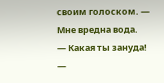своим голоском. — Мне вредна вода.
— Какая ты зануда! —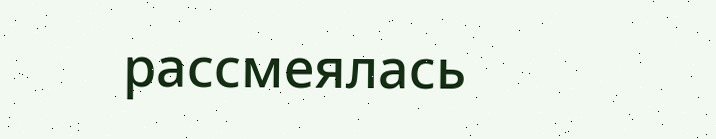рассмеялась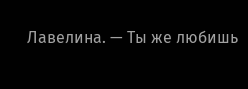Лавелина. — Ты же любишь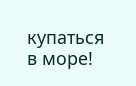купаться в море!